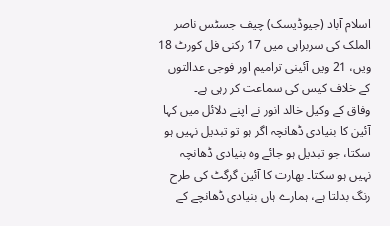اسلام آباد (جیوڈیسک) چیف جسٹس ناصر الملک کی سربراہی میں 17 رکنی فل کورٹ 18 ویں، 21 ویں آئینی ترامیم اور فوجی عدالتوں کے خلاف کیس کی سماعت کر رہی ہے۔
وفاق کے وکیل خالد انور نے اپنے دلائل میں کہا آئین کا بنیادی ڈھانچہ اگر ہو تو تبدیل نہیں ہو سکتا، جو تبدیل ہو جائے وہ بنیادی ڈھانچہ نہیں ہو سکتا۔ بھارت کا آئین گرگٹ کی طرح رنگ بدلتا ہے، ہمارے ہاں بنیادی ڈھانچے کے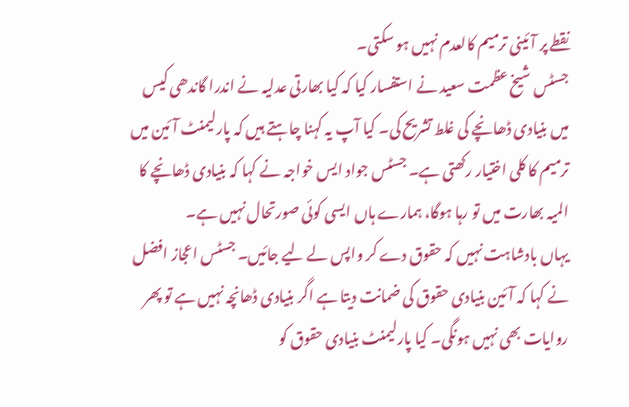نقطے پر آئینی ترمیم کالعدم نہیں ہو سکتی۔
جسٹس شیخ عظمت سعید نے استفسار کیا کہ کیا بھارتی عدلیہ نے اندرا گاندھی کیس میں بنیادی ڈھانچے کی غلط تشریح کی۔ کیا آپ یہ کہنا چاہتے ہیں کہ پارلیمنٹ آئین میں ترمیم کا کلی اختیار رکھتی ہے۔ جسٹس جواد ایس خواجہ نے کہا کہ بنیادی ڈھانچے کا المیہ بھارت میں تو رہا ہوگا، ہمارے ہاں ایسی کوئی صورتحال نہیں ہے۔
یہاں بادشاہت نہیں کہ حقوق دے کر واپس لے لیے جائیں۔ جسٹس اعجاز افضل نے کہا کہ آئین بنیادی حقوق کی ضمانت دیتا ہے اگر بنیادی ڈھانچہ نہیں ہے تو پھر روایات بھی نہیں ہونگی۔ کیا پارلیمنٹ بنیادی حقوق کو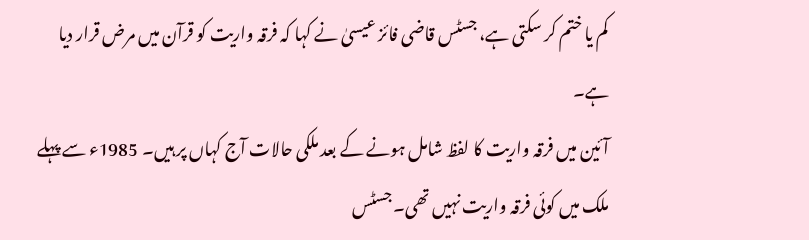کم یا ختم کر سکتی ہے، جسٹس قاضی فائز عیسیٰ نے کہا کہ فرقہ واریت کو قرآن میں مرض قرار دیا ہے۔
آئین میں فرقہ واریت کا لفظ شامل ہونے کے بعد ملکی حالات آج کہاں پر ہیں۔ 1985ء سے پہلے ملک میں کوئی فرقہ واریت نہیں تھی۔ جسٹس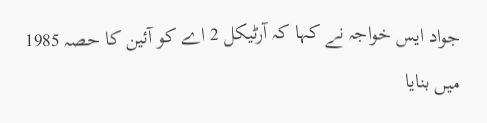جواد ایس خواجہ نے کہا کہ آرٹیکل 2 اے کو آئین کا حصہ 1985 میں بنایا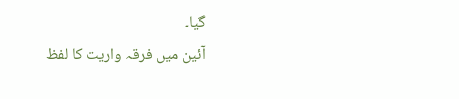گیا۔
آئین میں فرقہ واریت کا لفظ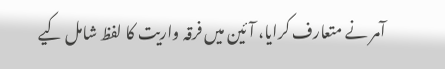آمر نے متعارف کرایا، آئین میں فرقہ واریت کا لفظ شامل کیے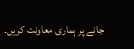جانے پر ہماری معاونت کریں۔